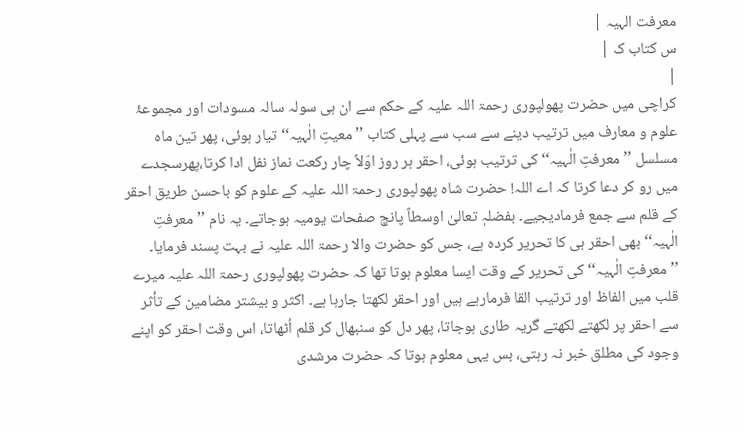معرفت الہیہ |
س کتاب ک |
|
کراچی میں حضرت پھولپوری رحمۃ اللہ علیہ کے حکم سے ان ہی سولہ سالہ مسودات اور مجموعۂ علوم و معارف میں ترتیب دینے سے سب سے پہلی کتاب ’’ معیتِ الٰہیہ‘‘تیار ہوئی، پھر تین ماہ مسلسل ’’معرفتِ الٰہیہ‘‘ کی ترتیب ہوئی، احقر ہر روز اوّلاً چار رکعت نماز نفل ادا کرتا،پھرسجدے میں رو کر دعا کرتا کہ اے اللہ! حضرت شاہ پھولپوری رحمۃ اللہ علیہ کے علوم کو باحسن طریق احقر کے قلم سے جمع فرمادیجیے۔ بفضلہٖ تعالیٰ اوسطاً پانچ صفحات یومیہ ہوجاتے۔ یہ نام ’’معرفتِ الٰہیہ‘‘ بھی احقر ہی کا تحریر کردہ ہے، جس کو حضرت والا رحمۃ اللہ علیہ نے بہت پسند فرمایا۔ ’’معرفتِ الٰہیہ‘‘ کی تحریر کے وقت ایسا معلوم ہوتا تھا کہ حضرت پھولپوری رحمۃ اللہ علیہ میرے قلب میں الفاظ اور ترتیب القا فرمارہے ہیں اور احقر لکھتا جارہا ہے۔ اکثر و بیشتر مضامین کے تأثر سے احقر پر لکھتے لکھتے گریہ طاری ہوجاتا، پھر دل کو سنبھال کر قلم اُٹھاتا، اس وقت احقر کو اپنے وجود کی مطلق خبر نہ رہتی، بس یہی معلوم ہوتا کہ حضرت مرشدی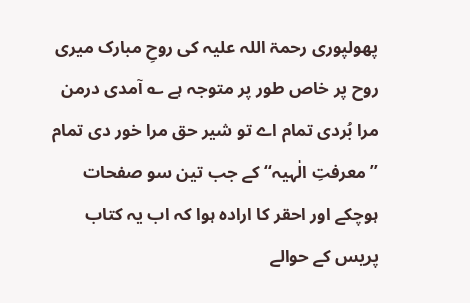پھولپوری رحمۃ اللہ علیہ کی روحِ مبارک میری روح پر خاص طور پر متوجہ ہے ؎ آمدی درمن مرا بُردی تمام اے تو شیر حق مرا خور دی تمام ’’معرفتِ الٰہیہ‘‘ کے جب تین سو صفحات ہوچکے اور احقر کا ارادہ ہوا کہ اب یہ کتاب پریس کے حوالے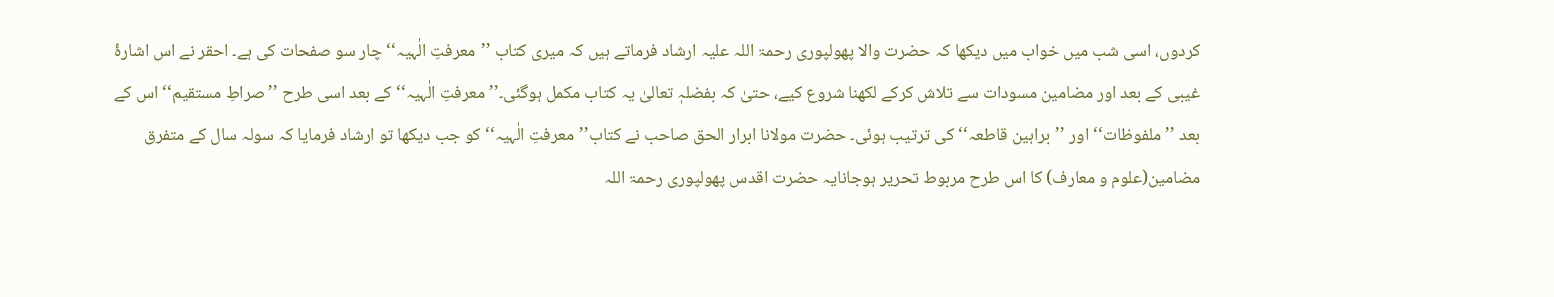کردوں، اسی شب میں خواب میں دیکھا کہ حضرت والا پھولپوری رحمۃ اللہ علیہ ارشاد فرماتے ہیں کہ میری کتاب ’’معرفتِ الٰہیہ‘‘ چار سو صفحات کی ہے۔ احقر نے اس اشارۂ غیبی کے بعد اور مضامین مسودات سے تلاش کرکے لکھنا شروع کیے، حتیٰ کہ بفضلہٖ تعالیٰ یہ کتاب مکمل ہوگئی۔’’ معرفتِ الٰہیہ‘‘ کے بعد اسی طرح ’’صراطِ مستقیم‘‘ اس کے بعد ’’ ملفوظات‘‘ اور ’’براہین قاطعہ‘‘ کی ترتیب ہوئی۔ حضرت مولانا ابرار الحق صاحب نے کتاب’’معرفتِ الٰہیہ‘‘ کو جب دیکھا تو ارشاد فرمایا کہ سولہ سال کے متفرق مضامین(علوم و معارف) کا اس طرح مربوط تحریر ہوجانایہ حضرت اقدس پھولپوری رحمۃ اللہ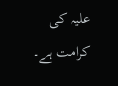علیہ کی کرامت ہے۔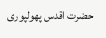حضرت اقدس پھولپوری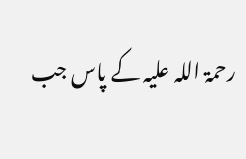رحمۃ اللہ علیہ کے پاس جب